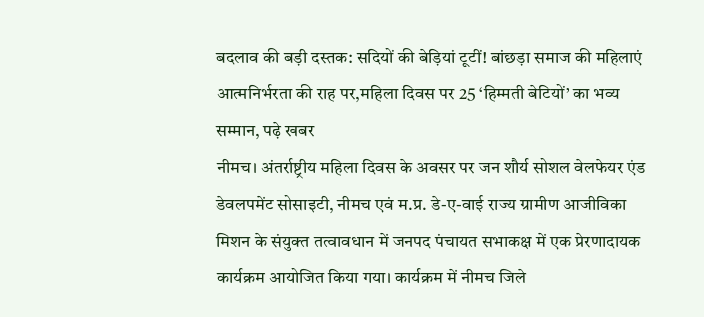बदलाव की बड़ी दस्तक: सदियों की बेड़ियां टूटीं! बांछड़ा समाज की महिलाएं आत्मनिर्भरता की राह पर,महिला दिवस पर 25 ‘हिम्मती बेटियों’ का भव्य सम्मान, पढ़े खबर
नीमच। अंतर्राष्ट्रीय महिला दिवस के अवसर पर जन शौर्य सोशल वेलफेयर एंड डेवलपमेंट सोसाइटी, नीमच एवं म.प्र. डे-ए-वाई राज्य ग्रामीण आजीविका मिशन के संयुक्त तत्वावधान में जनपद पंचायत सभाकक्ष में एक प्रेरणादायक कार्यक्रम आयोजित किया गया। कार्यक्रम में नीमच जिले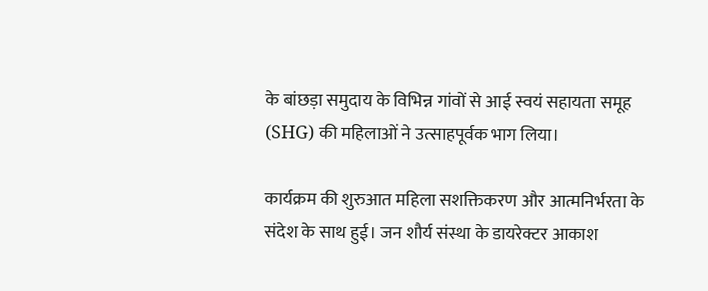के बांछड़ा समुदाय के विभिन्न गांवों से आई स्वयं सहायता समूह (SHG) की महिलाओं ने उत्साहपूर्वक भाग लिया।

कार्यक्रम की शुरुआत महिला सशक्तिकरण और आत्मनिर्भरता के संदेश के साथ हुई। जन शौर्य संस्था के डायरेक्टर आकाश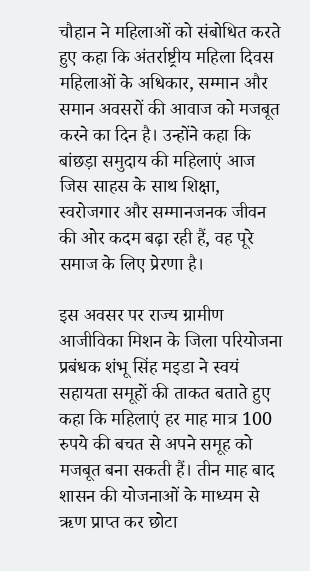चौहान ने महिलाओं को संबोधित करते हुए कहा कि अंतर्राष्ट्रीय महिला दिवस महिलाओं के अधिकार, सम्मान और समान अवसरों की आवाज को मजबूत करने का दिन है। उन्होंने कहा कि बांछड़ा समुदाय की महिलाएं आज जिस साहस के साथ शिक्षा, स्वरोजगार और सम्मानजनक जीवन की ओर कदम बढ़ा रही हैं, वह पूरे समाज के लिए प्रेरणा है।

इस अवसर पर राज्य ग्रामीण आजीविका मिशन के जिला परियोजना प्रबंधक शंभू सिंह मइडा ने स्वयं सहायता समूहों की ताकत बताते हुए कहा कि महिलाएं हर माह मात्र 100 रुपये की बचत से अपने समूह को मजबूत बना सकती हैं। तीन माह बाद शासन की योजनाओं के माध्यम से ऋण प्राप्त कर छोटा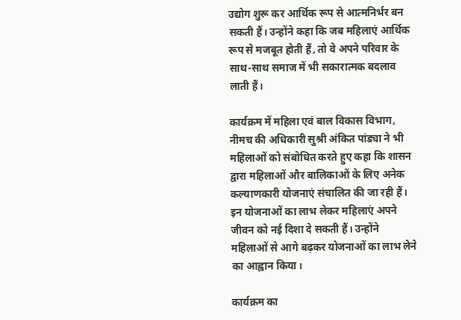उद्योग शुरू कर आर्थिक रूप से आत्मनिर्भर बन सकती हैं। उन्होंने कहा कि जब महिलाएं आर्थिक रूप से मजबूत होती हैं, तो वे अपने परिवार के साथ-साथ समाज में भी सकारात्मक बदलाव लाती हैं।

कार्यक्रम में महिला एवं बाल विकास विभाग, नीमच की अधिकारी सुश्री अंकित पांड्या ने भी महिलाओं को संबोधित करते हुए कहा कि शासन द्वारा महिलाओं और बालिकाओं के लिए अनेक कल्याणकारी योजनाएं संचालित की जा रही हैं। इन योजनाओं का लाभ लेकर महिलाएं अपने जीवन को नई दिशा दे सकती हैं। उन्होंने महिलाओं से आगे बढ़कर योजनाओं का लाभ लेने का आह्वान किया।

कार्यक्रम का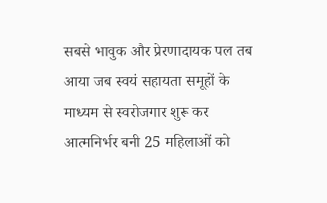सबसे भावुक और प्रेरणादायक पल तब आया जब स्वयं सहायता समूहों के माध्यम से स्वरोजगार शुरू कर आत्मनिर्भर बनी 25 महिलाओं को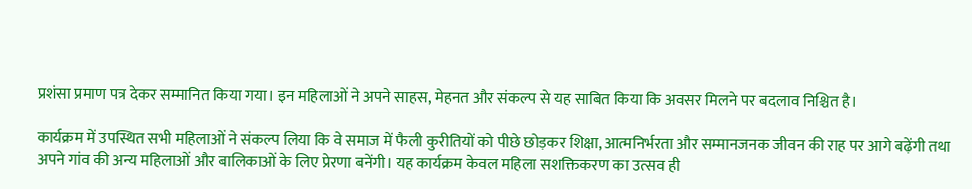प्रशंसा प्रमाण पत्र देकर सम्मानित किया गया। इन महिलाओं ने अपने साहस, मेहनत और संकल्प से यह साबित किया कि अवसर मिलने पर बदलाव निश्चित है।

कार्यक्रम में उपस्थित सभी महिलाओं ने संकल्प लिया कि वे समाज में फैली कुरीतियों को पीछे छोड़कर शिक्षा, आत्मनिर्भरता और सम्मानजनक जीवन की राह पर आगे बढ़ेंगी तथा अपने गांव की अन्य महिलाओं और बालिकाओं के लिए प्रेरणा बनेंगी। यह कार्यक्रम केवल महिला सशक्तिकरण का उत्सव ही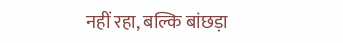नहीं रहा, बल्कि बांछड़ा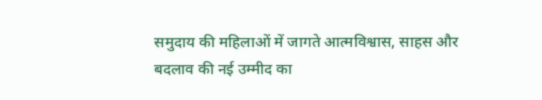समुदाय की महिलाओं में जागते आत्मविश्वास, साहस और बदलाव की नई उम्मीद का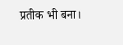प्रतीक भी बना।